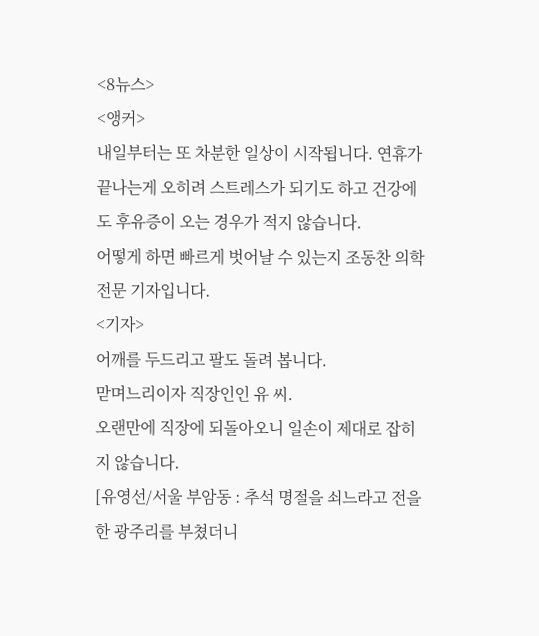<8뉴스>
<앵커>
내일부터는 또 차분한 일상이 시작됩니다. 연휴가 끝나는게 오히려 스트레스가 되기도 하고 건강에도 후유증이 오는 경우가 적지 않습니다.
어떻게 하면 빠르게 벗어날 수 있는지 조동찬 의학전문 기자입니다.
<기자>
어깨를 두드리고 팔도 돌려 봅니다.
맏며느리이자 직장인인 유 씨.
오랜만에 직장에 되돌아오니 일손이 제대로 잡히지 않습니다.
[유영선/서울 부암동 : 추석 명절을 쇠느라고 전을 한 광주리를 부쳤더니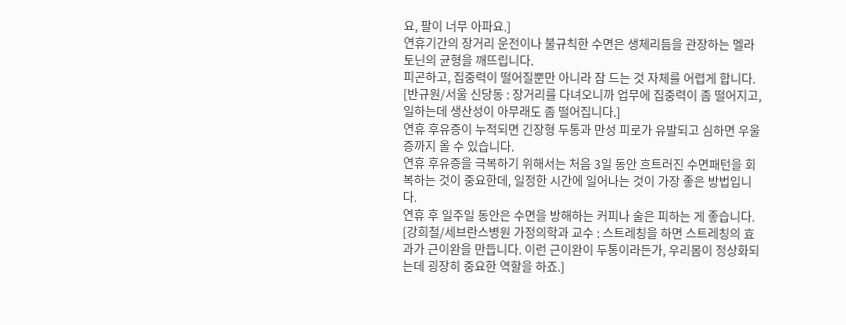요, 팔이 너무 아파요.]
연휴기간의 장거리 운전이나 불규칙한 수면은 생체리듬을 관장하는 멜라토닌의 균형을 깨뜨립니다.
피곤하고, 집중력이 떨어질뿐만 아니라 잠 드는 것 자체를 어렵게 합니다.
[반규원/서울 신당동 : 장거리를 다녀오니까 업무에 집중력이 좀 떨어지고, 일하는데 생산성이 아무래도 좀 떨어집니다.]
연휴 후유증이 누적되면 긴장형 두통과 만성 피로가 유발되고 심하면 우울증까지 올 수 있습니다.
연휴 후유증을 극복하기 위해서는 처음 3일 동안 흐트러진 수면패턴을 회복하는 것이 중요한데, 일정한 시간에 일어나는 것이 가장 좋은 방법입니다.
연휴 후 일주일 동안은 수면을 방해하는 커피나 술은 피하는 게 좋습니다.
[강희철/세브란스병원 가정의학과 교수 : 스트레칭을 하면 스트레칭의 효과가 근이완을 만듭니다. 이런 근이완이 두통이라든가, 우리몸이 정상화되는데 굉장히 중요한 역할을 하죠.]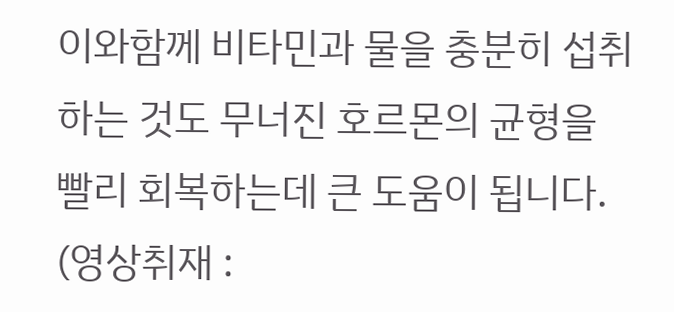이와함께 비타민과 물을 충분히 섭취하는 것도 무너진 호르몬의 균형을 빨리 회복하는데 큰 도움이 됩니다.
(영상취재 :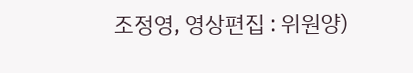조정영, 영상편집 : 위원양)